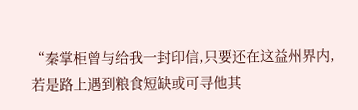“秦掌柜曾与给我一封印信,只要还在这益州界内,若是路上遇到粮食短缺或可寻他其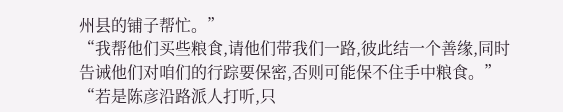州县的铺子帮忙。”
“我帮他们买些粮食,请他们带我们一路,彼此结一个善缘,同时告诫他们对咱们的行踪要保密,否则可能保不住手中粮食。”
“若是陈彦沿路派人打听,只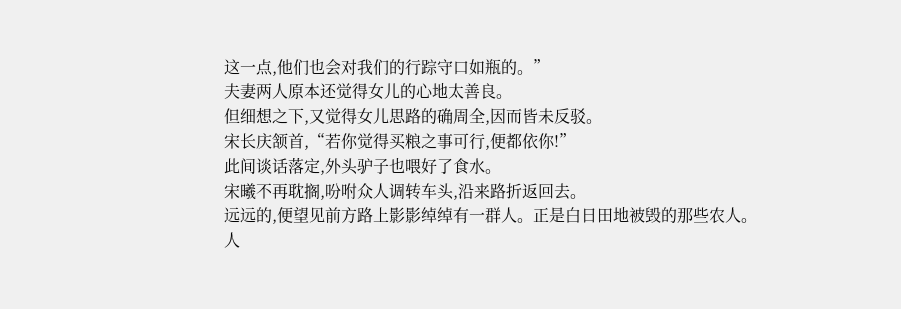这一点,他们也会对我们的行踪守口如瓶的。”
夫妻两人原本还觉得女儿的心地太善良。
但细想之下,又觉得女儿思路的确周全,因而皆未反驳。
宋长庆颔首,“若你觉得买粮之事可行,便都依你!”
此间谈话落定,外头驴子也喂好了食水。
宋曦不再耽搁,吩咐众人调转车头,沿来路折返回去。
远远的,便望见前方路上影影绰绰有一群人。正是白日田地被毁的那些农人。
人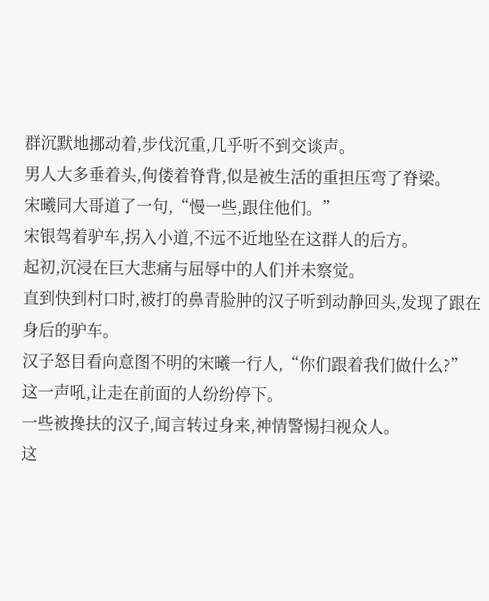群沉默地挪动着,步伐沉重,几乎听不到交谈声。
男人大多垂着头,佝偻着脊背,似是被生活的重担压弯了脊梁。
宋曦同大哥道了一句,“慢一些,跟住他们。”
宋银驾着驴车,拐入小道,不远不近地坠在这群人的后方。
起初,沉浸在巨大悲痛与屈辱中的人们并未察觉。
直到快到村口时,被打的鼻青脸肿的汉子听到动静回头,发现了跟在身后的驴车。
汉子怒目看向意图不明的宋曦一行人,“你们跟着我们做什么?”
这一声吼,让走在前面的人纷纷停下。
一些被搀扶的汉子,闻言转过身来,神情警惕扫视众人。
这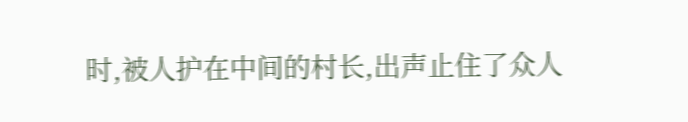时,被人护在中间的村长,出声止住了众人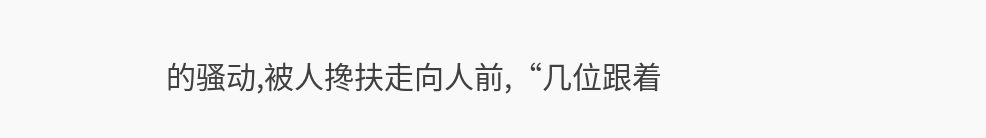的骚动,被人搀扶走向人前,“几位跟着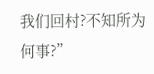我们回村?不知所为何事?”